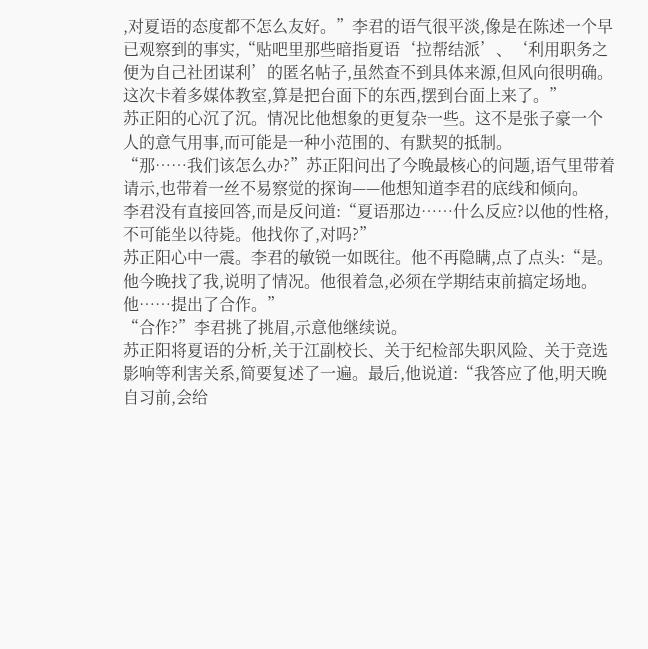,对夏语的态度都不怎么友好。”李君的语气很平淡,像是在陈述一个早已观察到的事实,“贴吧里那些暗指夏语‘拉帮结派’、‘利用职务之便为自己社团谋利’的匿名帖子,虽然查不到具体来源,但风向很明确。这次卡着多媒体教室,算是把台面下的东西,摆到台面上来了。”
苏正阳的心沉了沉。情况比他想象的更复杂一些。这不是张子豪一个人的意气用事,而可能是一种小范围的、有默契的抵制。
“那……我们该怎么办?”苏正阳问出了今晚最核心的问题,语气里带着请示,也带着一丝不易察觉的探询——他想知道李君的底线和倾向。
李君没有直接回答,而是反问道:“夏语那边……什么反应?以他的性格,不可能坐以待毙。他找你了,对吗?”
苏正阳心中一震。李君的敏锐一如既往。他不再隐瞒,点了点头:“是。他今晚找了我,说明了情况。他很着急,必须在学期结束前搞定场地。他……提出了合作。”
“合作?”李君挑了挑眉,示意他继续说。
苏正阳将夏语的分析,关于江副校长、关于纪检部失职风险、关于竞选影响等利害关系,简要复述了一遍。最后,他说道:“我答应了他,明天晚自习前,会给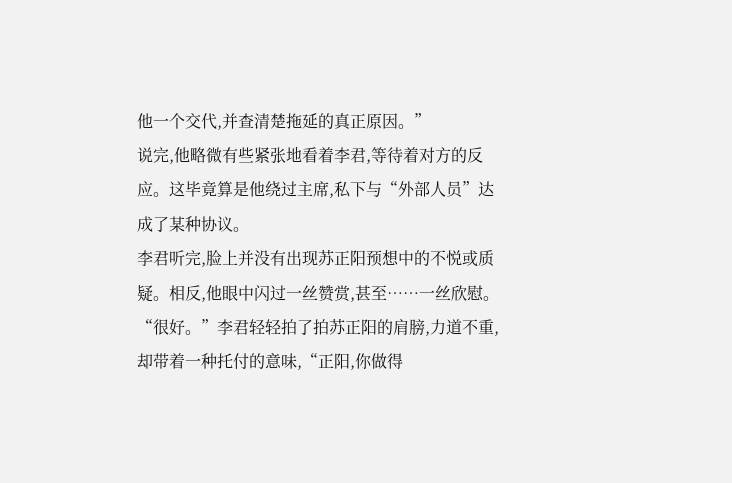他一个交代,并查清楚拖延的真正原因。”
说完,他略微有些紧张地看着李君,等待着对方的反应。这毕竟算是他绕过主席,私下与“外部人员”达成了某种协议。
李君听完,脸上并没有出现苏正阳预想中的不悦或质疑。相反,他眼中闪过一丝赞赏,甚至……一丝欣慰。
“很好。”李君轻轻拍了拍苏正阳的肩膀,力道不重,却带着一种托付的意味,“正阳,你做得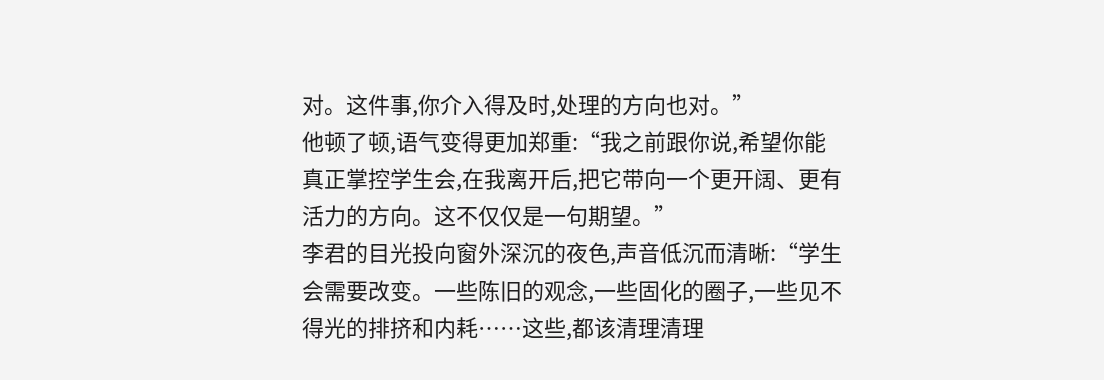对。这件事,你介入得及时,处理的方向也对。”
他顿了顿,语气变得更加郑重:“我之前跟你说,希望你能真正掌控学生会,在我离开后,把它带向一个更开阔、更有活力的方向。这不仅仅是一句期望。”
李君的目光投向窗外深沉的夜色,声音低沉而清晰:“学生会需要改变。一些陈旧的观念,一些固化的圈子,一些见不得光的排挤和内耗……这些,都该清理清理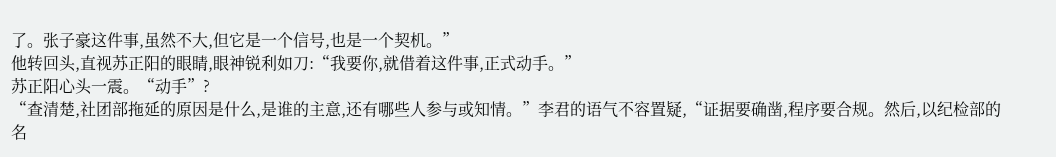了。张子豪这件事,虽然不大,但它是一个信号,也是一个契机。”
他转回头,直视苏正阳的眼睛,眼神锐利如刀:“我要你,就借着这件事,正式动手。”
苏正阳心头一震。“动手”?
“查清楚,社团部拖延的原因是什么,是谁的主意,还有哪些人参与或知情。”李君的语气不容置疑,“证据要确凿,程序要合规。然后,以纪检部的名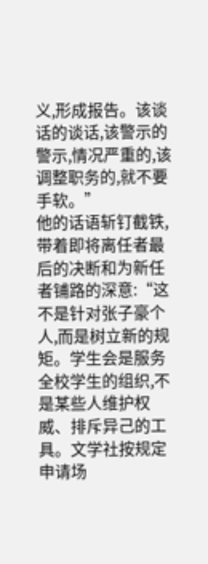义,形成报告。该谈话的谈话,该警示的警示,情况严重的,该调整职务的,就不要手软。”
他的话语斩钉截铁,带着即将离任者最后的决断和为新任者铺路的深意:“这不是针对张子豪个人,而是树立新的规矩。学生会是服务全校学生的组织,不是某些人维护权威、排斥异己的工具。文学社按规定申请场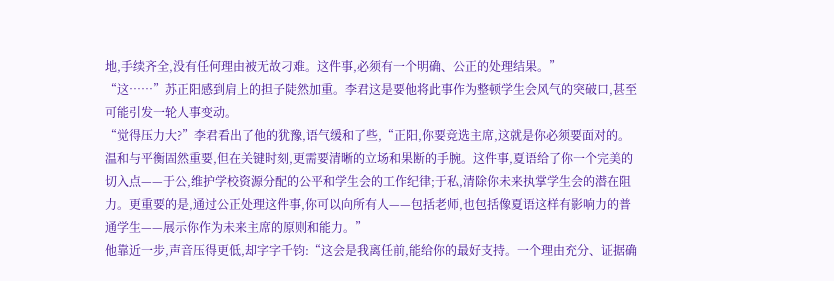地,手续齐全,没有任何理由被无故刁难。这件事,必须有一个明确、公正的处理结果。”
“这……”苏正阳感到肩上的担子陡然加重。李君这是要他将此事作为整顿学生会风气的突破口,甚至可能引发一轮人事变动。
“觉得压力大?”李君看出了他的犹豫,语气缓和了些,“正阳,你要竞选主席,这就是你必须要面对的。温和与平衡固然重要,但在关键时刻,更需要清晰的立场和果断的手腕。这件事,夏语给了你一个完美的切入点——于公,维护学校资源分配的公平和学生会的工作纪律;于私,清除你未来执掌学生会的潜在阻力。更重要的是,通过公正处理这件事,你可以向所有人——包括老师,也包括像夏语这样有影响力的普通学生——展示你作为未来主席的原则和能力。”
他靠近一步,声音压得更低,却字字千钧:“这会是我离任前,能给你的最好支持。一个理由充分、证据确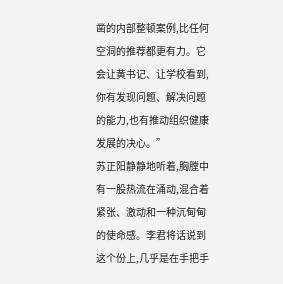凿的内部整顿案例,比任何空洞的推荐都更有力。它会让黄书记、让学校看到,你有发现问题、解决问题的能力,也有推动组织健康发展的决心。”
苏正阳静静地听着,胸膛中有一股热流在涌动,混合着紧张、激动和一种沉甸甸的使命感。李君将话说到这个份上,几乎是在手把手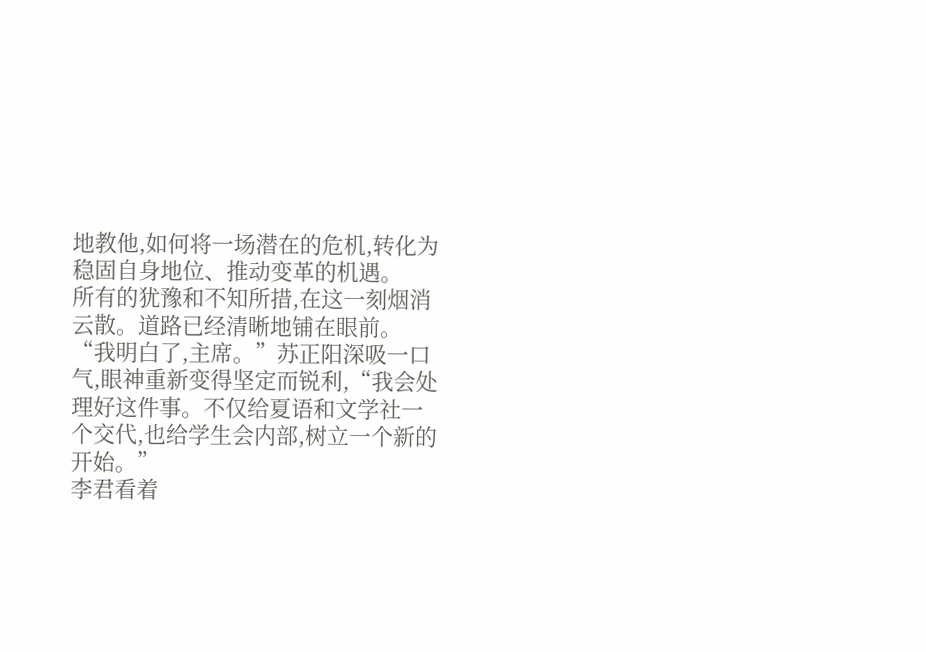地教他,如何将一场潜在的危机,转化为稳固自身地位、推动变革的机遇。
所有的犹豫和不知所措,在这一刻烟消云散。道路已经清晰地铺在眼前。
“我明白了,主席。”苏正阳深吸一口气,眼神重新变得坚定而锐利,“我会处理好这件事。不仅给夏语和文学社一个交代,也给学生会内部,树立一个新的开始。”
李君看着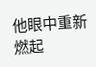他眼中重新燃起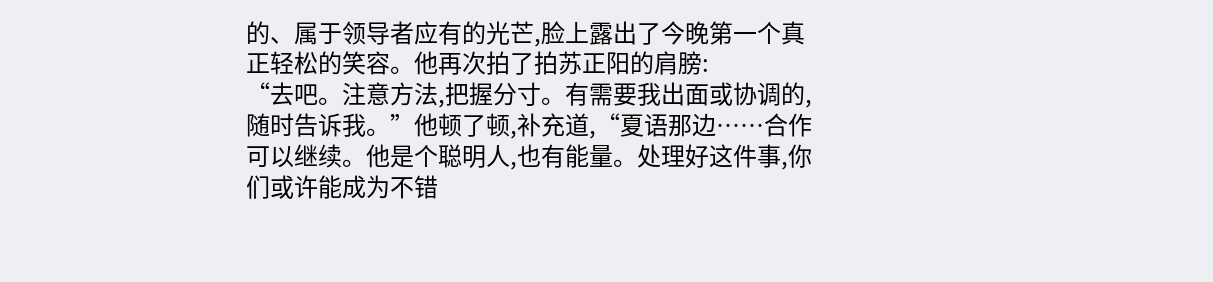的、属于领导者应有的光芒,脸上露出了今晚第一个真正轻松的笑容。他再次拍了拍苏正阳的肩膀:
“去吧。注意方法,把握分寸。有需要我出面或协调的,随时告诉我。”他顿了顿,补充道,“夏语那边……合作可以继续。他是个聪明人,也有能量。处理好这件事,你们或许能成为不错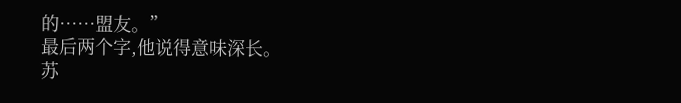的……盟友。”
最后两个字,他说得意味深长。
苏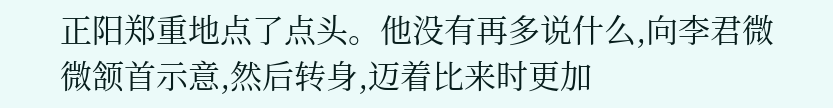正阳郑重地点了点头。他没有再多说什么,向李君微微颔首示意,然后转身,迈着比来时更加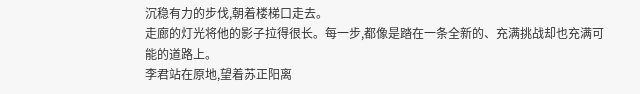沉稳有力的步伐,朝着楼梯口走去。
走廊的灯光将他的影子拉得很长。每一步,都像是踏在一条全新的、充满挑战却也充满可能的道路上。
李君站在原地,望着苏正阳离